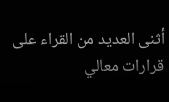أثنى العديد من القراء على قرارات معالي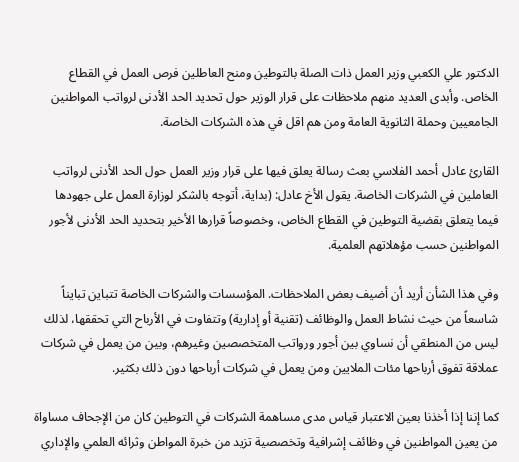الدكتور علي الكعبي وزير العمل ذات الصلة بالتوطين ومنح العاطلين فرص العمل في القطاع الخاص. وأبدى العديد منهم ملاحظات على قرار الوزير حول تحديد الحد الأدنى لرواتب المواطنين الجامعيين وحملة الثانوية العامة ومن هم اقل في هذه الشركات الخاصة.

القارئ عادل أحمد الفلاسي بعث رسالة يعلق فيها على قرار وزير العمل حول الحد الأدنى لرواتب العاملين في الشركات الخاصة. يقول الأخ عادل: (بداية، أتوجه بالشكر لوزارة العمل على جهودها فيما يتعلق بقضية التوطين في القطاع الخاص، وخصوصاً قرارها الأخير بتحديد الحد الأدنى لأجور المواطنين حسب مؤهلاتهم العلمية.

وفي هذا الشأن أريد أن أضيف بعض الملاحظات. المؤسسات والشركات الخاصة تتباين تبايناً شاسعاً من حيث نشاط العمل والوظائف (تقنية أو إدارية) وتتفاوت في الأرباح التي تحققها، لذلك ليس من المنطقي أن نساوي بين أجور ورواتب المتخصصين وغيرهم، وبين من يعمل في شركات عملاقة تفوق أرباحها مئات الملايين ومن يعمل في شركات أرباحها دون ذلك بكثير.

كما إننا إذا أخذنا بعين الاعتبار قياس مدى مساهمة الشركات في التوطين كان من الإجحاف مساواة من يعين المواطنين في وظائف إشرافية وتخصصية تزيد من خبرة المواطن وثرائه العلمي والإداري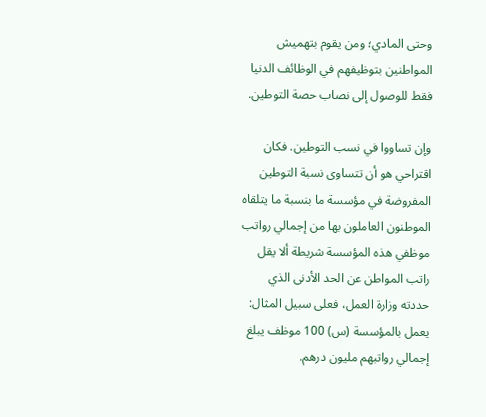وحتى المادي؛ ومن يقوم بتهميش المواطنين بتوظيفهم في الوظائف الدنيا فقط للوصول إلى نصاب حصة التوطين.

وإن تساووا في نسب التوطين. فكان اقتراحي هو أن تتساوى نسبة التوطين المفروضة في مؤسسة ما بنسبة ما يتلقاه الموطنون العاملون بها من إجمالي رواتب موظفي هذه المؤسسة شريطة ألا يقل راتب المواطن عن الحد الأدنى الذي حددته وزارة العمل، فعلى سبيل المثال: يعمل بالمؤسسة (س) 100 موظف يبلغ إجمالي رواتبهم مليون درهم.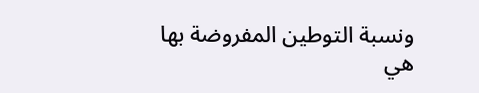ونسبة التوطين المفروضة بها هي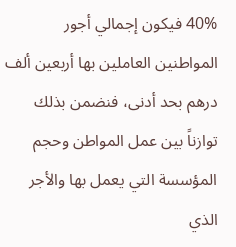40% فيكون إجمالي أجور المواطنين العاملين بها أربعين ألف درهم بحد أدنى، فنضمن بذلك توازناً بين عمل المواطن وحجم المؤسسة التي يعمل بها والأجر الذي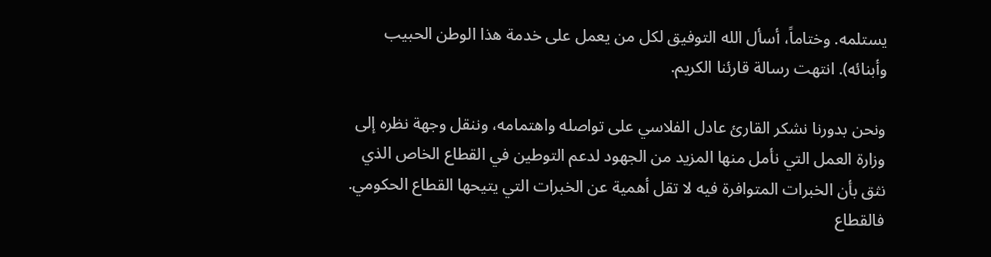يستلمه. وختاماً، أسأل الله التوفيق لكل من يعمل على خدمة هذا الوطن الحبيب وأبنائه). انتهت رسالة قارئنا الكريم.

ونحن بدورنا نشكر القارئ عادل الفلاسي على تواصله واهتمامه، وننقل وجهة نظره إلى وزارة العمل التي نأمل منها المزيد من الجهود لدعم التوطين في القطاع الخاص الذي نثق بأن الخبرات المتوافرة فيه لا تقل أهمية عن الخبرات التي يتيحها القطاع الحكومي. فالقطاع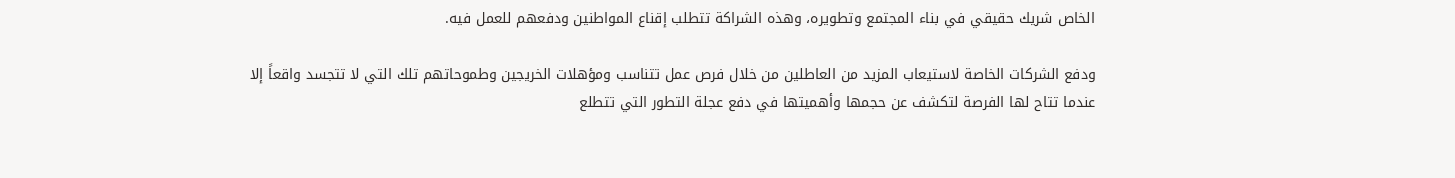الخاص شريك حقيقي في بناء المجتمع وتطويره، وهذه الشراكة تتطلب إقناع المواطنين ودفعهم للعمل فيه.

ودفع الشركات الخاصة لاستيعاب المزيد من العاطلين من خلال فرص عمل تتناسب ومؤهلات الخريجين وطموحاتهم تلك التي لا تتجسد واقعاً إلا عندما تتاح لها الفرصة لتكشف عن حجمها وأهميتها في دفع عجلة التطور التي تتطلع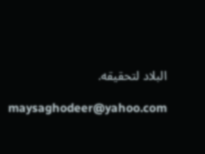البلاد لتحقيقه.

maysaghodeer@yahoo.com